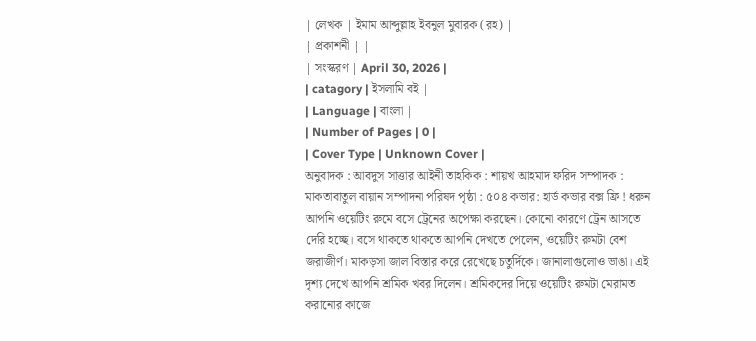| লেখক | ইমাম আব্দুল্লাহ ইবনুল মুবারক (রহ) |
| প্রকাশনী | |
| সংস্করণ | April 30, 2026 |
| catagory | ইসলামি বই |
| Language | বাংলা |
| Number of Pages | 0 |
| Cover Type | Unknown Cover |
অনুবাদক : আবদুস সাত্তার আইনী তাহকিক : শায়খ আহমাদ ফরিদ সম্পাদক : মাকতাবাতুল বায়ান সম্পাদনা পরিষদ পৃষ্ঠা : ৫০৪ কভার: হার্ড কভার বক্স ফ্রি ! ধরুন আপনি ওয়েটিং রুমে বসে ট্রেনের অপেক্ষা করছেন। কোনো কারণে ট্রেন আসতে দেরি হচ্ছে। বসে থাকতে থাকতে আপনি দেখতে পেলেন, ওয়েটিং রুমটা বেশ জরাজীর্ণ। মাকড়সা জাল বিস্তার করে রেখেছে চতুর্দিকে। জানালাগুলোও ভাঙা। এই দৃশ্য দেখে আপনি শ্রমিক খবর দিলেন। শ্রমিকদের দিয়ে ওয়েটিং রুমটা মেরামত করানোর কাজে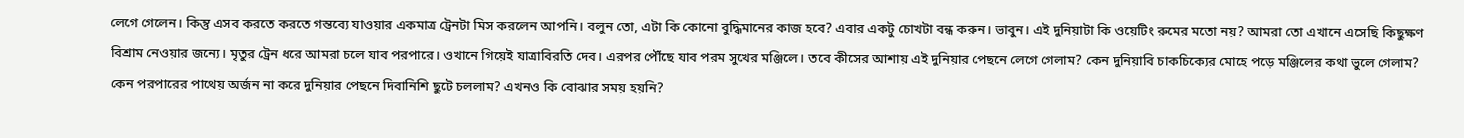লেগে গেলেন। কিন্তু এসব করতে করতে গন্তব্যে যাওয়ার একমাত্র ট্রেনটা মিস করলেন আপনি। বলুন তো, এটা কি কোনো বুদ্ধিমানের কাজ হবে? এবার একটু চোখটা বন্ধ করুন। ভাবুন। এই দুনিয়াটা কি ওয়েটিং রুমের মতো নয়? আমরা তো এখানে এসেছি কিছুক্ষণ বিশ্রাম নেওয়ার জন্যে। মৃতুর ট্রেন ধরে আমরা চলে যাব পরপারে। ওখানে গিয়েই যাত্রাবিরতি দেব। এরপর পৌঁছে যাব পরম সুখের মঞ্জিলে। তবে কীসের আশায় এই দুনিয়ার পেছনে লেগে গেলাম? কেন দুনিয়াবি চাকচিক্যের মোহে পড়ে মঞ্জিলের কথা ভুলে গেলাম? কেন পরপারের পাথেয় অর্জন না করে দুনিয়ার পেছনে দিবানিশি ছুটে চললাম? এখনও কি বোঝার সময় হয়নি?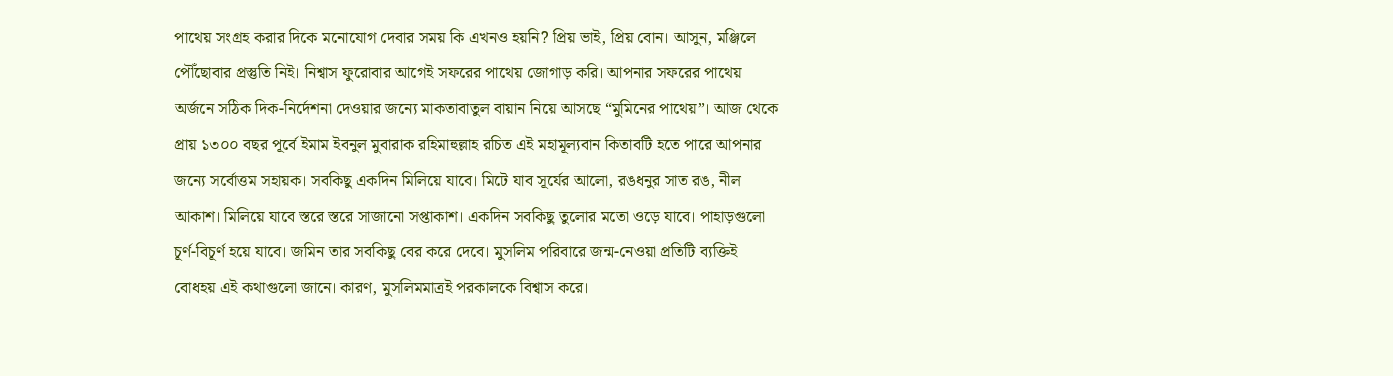পাথেয় সংগ্রহ করার দিকে মনোযোগ দেবার সময় কি এখনও হয়নি? প্রিয় ভাই, প্রিয় বোন। আসুন, মঞ্জিলে পৌঁছোবার প্রস্তুতি নিই। নিশ্বাস ফুরোবার আগেই সফরের পাথেয় জোগাড় করি। আপনার সফরের পাথেয় অর্জনে সঠিক দিক-নির্দেশনা দেওয়ার জন্যে মাকতাবাতুল বায়ান নিয়ে আসছে “মুমিনের পাথেয়”। আজ থেকে প্রায় ১৩০০ বছর পূর্বে ইমাম ইবনুল মুবারাক রহিমাহুল্লাহ রচিত এই মহামূল্যবান কিতাবটি হতে পারে আপনার জন্যে সর্বোত্তম সহায়ক। সবকিছু একদিন মিলিয়ে যাবে। মিটে যাব সূর্যের আলো, রঙধনুর সাত রঙ, নীল আকাশ। মিলিয়ে যাবে স্তরে স্তরে সাজানো সপ্তাকাশ। একদিন সবকিছু তুলোর মতো ওড়ে যাবে। পাহাড়গুলো চূর্ণ-বিচূর্ণ হয়ে যাবে। জমিন তার সবকিছু বের করে দেবে। মুসলিম পরিবারে জন্ম-নেওয়া প্রতিটি ব্যক্তিই বোধহয় এই কথাগুলো জানে। কারণ, মুসলিমমাত্রই পরকালকে বিশ্বাস করে।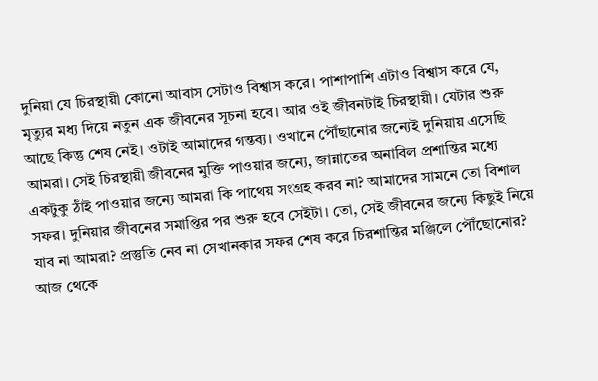দুনিয়া যে চিরস্থায়ী কোনো আবাস সেটাও বিশ্বাস করে। পাশাপাশি এটাও বিশ্বাস করে যে, মৃত্যুর মধ্য দিয়ে নতুন এক জীবনের সূচনা হবে। আর ওই জীবনটাই চিরস্থায়ী। যেটার শুরু আছে কিন্তু শেষ নেই। ওটাই আমাদের গন্তব্য। ওখানে পৌঁছানোর জন্যেই দুনিয়ায় এসেছি আমরা। সেই চিরস্থায়ী জীবনের মুক্তি পাওয়ার জন্যে, জান্নাতের অনাবিল প্রশান্তির মধ্যে একটুকু ঠাঁই পাওয়ার জন্যে আমরা কি পাথেয় সংগ্রহ করব না? আমাদের সামনে তো বিশাল সফর। দুনিয়ার জীবনের সমাপ্তির পর শুরু হবে সেইটা। তো, সেই জীবনের জন্যে কিছুই নিয়ে যাব না আমরা? প্রস্তুতি নেব না সেখানকার সফর শেষ করে চিরশান্তির মঞ্জিলে পৌঁছোনোর? আজ থেকে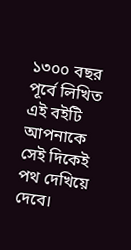১৩০০ বছর পূর্বে লিখিত এই বইটি আপনাকে সেই দিকেই পথ দেখিয়ে দেবে।